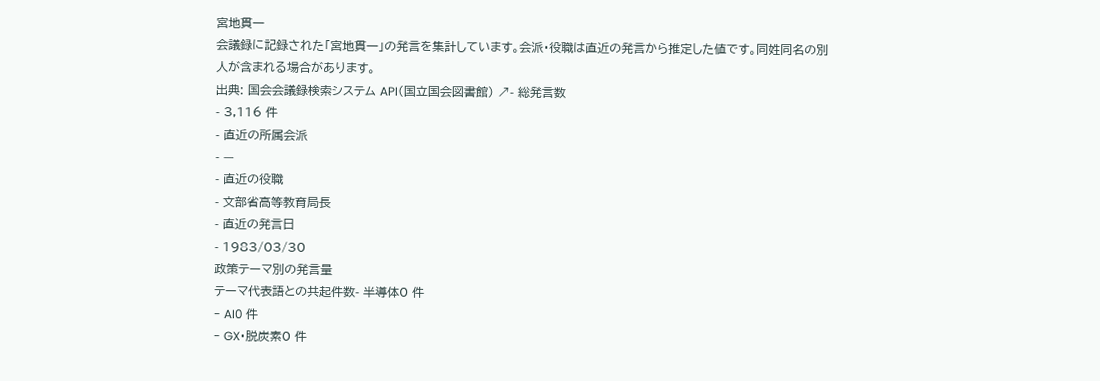宮地貫一
会議録に記録された「宮地貫一」の発言を集計しています。会派・役職は直近の発言から推定した値です。同姓同名の別人が含まれる場合があります。
出典: 国会会議録検索システム API(国立国会図書館) ↗- 総発言数
- 3,116 件
- 直近の所属会派
- —
- 直近の役職
- 文部省高等教育局長
- 直近の発言日
- 1983/03/30
政策テーマ別の発言量
テーマ代表語との共起件数- 半導体0 件
- AI0 件
- GX・脱炭素0 件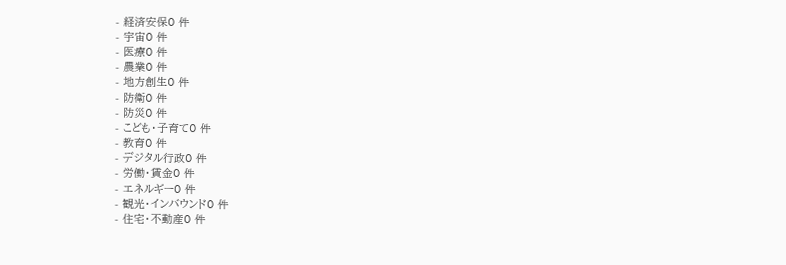- 経済安保0 件
- 宇宙0 件
- 医療0 件
- 農業0 件
- 地方創生0 件
- 防衛0 件
- 防災0 件
- こども・子育て0 件
- 教育0 件
- デジタル行政0 件
- 労働・賃金0 件
- エネルギー0 件
- 観光・インバウンド0 件
- 住宅・不動産0 件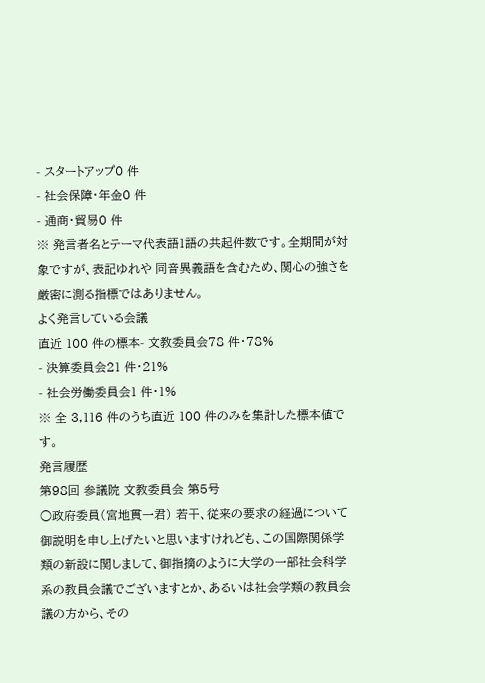- スタートアップ0 件
- 社会保障・年金0 件
- 通商・貿易0 件
※ 発言者名とテーマ代表語1語の共起件数です。全期間が対象ですが、表記ゆれや 同音異義語を含むため、関心の強さを厳密に測る指標ではありません。
よく発言している会議
直近 100 件の標本- 文教委員会78 件・78%
- 決算委員会21 件・21%
- 社会労働委員会1 件・1%
※ 全 3,116 件のうち直近 100 件のみを集計した標本値です。
発言履歴
第98回 参議院 文教委員会 第5号
○政府委員(宮地貫一君) 若干、従来の要求の経過について御説明を申し上げたいと思いますけれども、この国際関係学類の新設に関しまして、御指摘のように大学の一部社会科学系の教員会議でございますとか、あるいは社会学類の教員会議の方から、その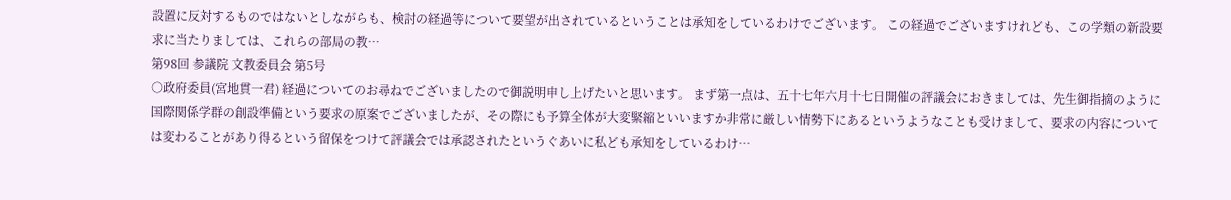設置に反対するものではないとしながらも、検討の経過等について要望が出されているということは承知をしているわけでございます。 この経過でございますけれども、この学類の新設要求に当たりましては、これらの部局の教…
第98回 参議院 文教委員会 第5号
○政府委員(宮地貫一君) 経過についてのお尋ねでございましたので御説明申し上げたいと思います。 まず第一点は、五十七年六月十七日開催の評議会におきましては、先生御指摘のように国際関係学群の創設準備という要求の原案でございましたが、その際にも予算全体が大変緊縮といいますか非常に厳しい情勢下にあるというようなことも受けまして、要求の内容については変わることがあり得るという留保をつけて評議会では承認されたというぐあいに私ども承知をしているわけ…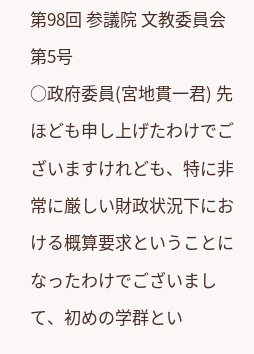第98回 参議院 文教委員会 第5号
○政府委員(宮地貫一君) 先ほども申し上げたわけでございますけれども、特に非常に厳しい財政状況下における概算要求ということになったわけでございまして、初めの学群とい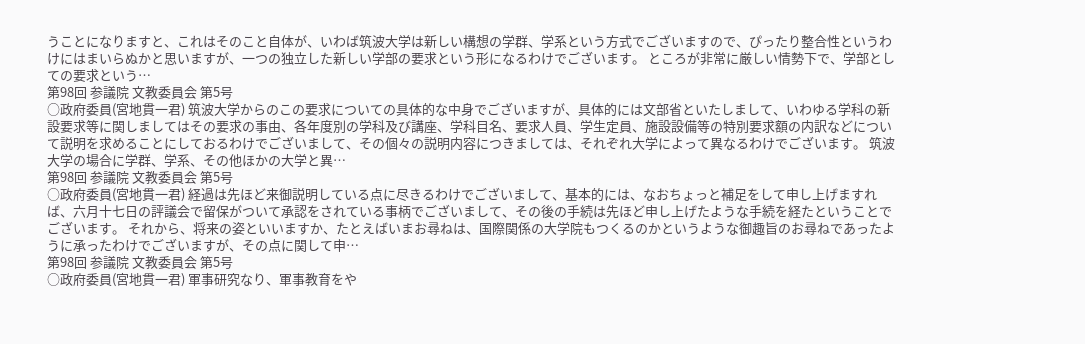うことになりますと、これはそのこと自体が、いわば筑波大学は新しい構想の学群、学系という方式でございますので、ぴったり整合性というわけにはまいらぬかと思いますが、一つの独立した新しい学部の要求という形になるわけでございます。 ところが非常に厳しい情勢下で、学部としての要求という…
第98回 参議院 文教委員会 第5号
○政府委員(宮地貫一君) 筑波大学からのこの要求についての具体的な中身でございますが、具体的には文部省といたしまして、いわゆる学科の新設要求等に関しましてはその要求の事由、各年度別の学科及び講座、学科目名、要求人員、学生定員、施設設備等の特別要求額の内訳などについて説明を求めることにしておるわけでございまして、その個々の説明内容につきましては、それぞれ大学によって異なるわけでございます。 筑波大学の場合に学群、学系、その他ほかの大学と異…
第98回 参議院 文教委員会 第5号
○政府委員(宮地貫一君) 経過は先ほど来御説明している点に尽きるわけでございまして、基本的には、なおちょっと補足をして申し上げますれば、六月十七日の評議会で留保がついて承認をされている事柄でございまして、その後の手続は先ほど申し上げたような手続を経たということでございます。 それから、将来の姿といいますか、たとえばいまお尋ねは、国際関係の大学院もつくるのかというような御趣旨のお尋ねであったように承ったわけでございますが、その点に関して申…
第98回 参議院 文教委員会 第5号
○政府委員(宮地貫一君) 軍事研究なり、軍事教育をや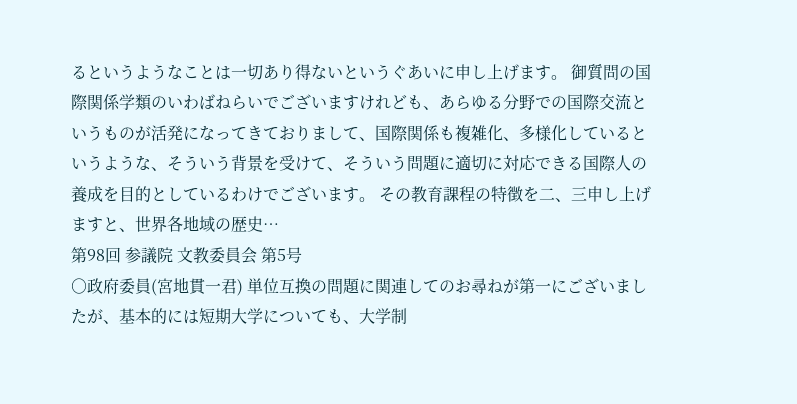るというようなことは一切あり得ないというぐあいに申し上げます。 御質問の国際関係学類のいわばねらいでございますけれども、あらゆる分野での国際交流というものが活発になってきておりまして、国際関係も複雑化、多様化しているというような、そういう背景を受けて、そういう問題に適切に対応できる国際人の養成を目的としているわけでございます。 その教育課程の特徴を二、三申し上げますと、世界各地域の歴史…
第98回 参議院 文教委員会 第5号
○政府委員(宮地貫一君) 単位互換の問題に関連してのお尋ねが第一にございましたが、基本的には短期大学についても、大学制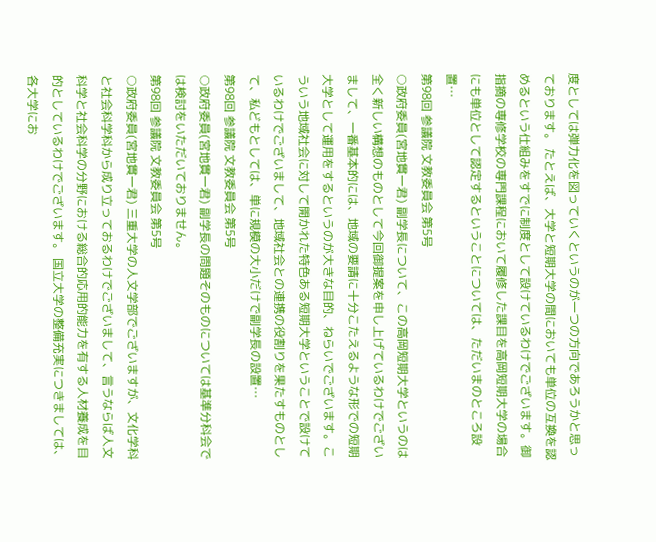度としては弾力化を図っていくというのが一つの方向であろうかと思っております。 たとえば、大学と短期大学の間においても単位の互換を認めるという仕組みをすでに制度として設けているわけでございます。御指摘の専修学校の専門課程において履修した課目を高岡短期大学の場合にも単位として認定するということについては、ただいまのところ設置…
第98回 参議院 文教委員会 第5号
○政府委員(宮地貫一君) 副学長について、この高岡短期大学というのは全く新しい構想のものとして今回御提案を申し上げているわけでございまして、一番基本的には、地域の要請に十分こたえるような形での短期大学として運用をするというのが大きな目的、ねらいでございます。こういう地域社会に対して開かれた特色ある短期大学ということで設けているわけでございまして、地域社会との連携の役割りを果たすものとして、私どもとしては、単に規模の大小だけで副学長の設置…
第98回 参議院 文教委員会 第5号
○政府委員(宮地貫一君) 副学長の問題そのものについては基準分科会では検討をいただいておりません。
第98回 参議院 文教委員会 第5号
○政府委員(宮地貫一君) 三重大学の人文学部でございますが、文化学科と社会科学科から成り立っておるわけでございまして、言うならば人文科学と社会科学の分野における総合的応用的能力を有する人材養成を目的としているわけでございます。 国立大学の整備充実につきましては、各大学にお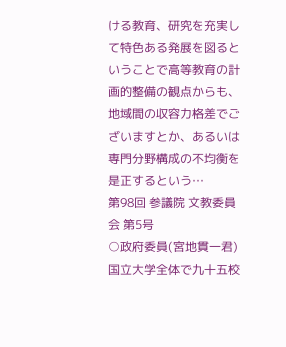ける教育、研究を充実して特色ある発展を図るということで高等教育の計画的整備の観点からも、地域間の収容力格差でございますとか、あるいは専門分野構成の不均衡を是正するという…
第98回 参議院 文教委員会 第5号
○政府委員(宮地貫一君) 国立大学全体で九十五校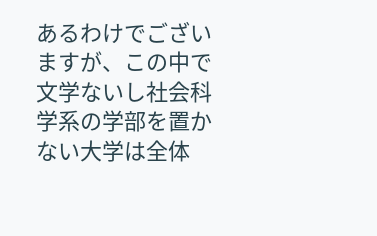あるわけでございますが、この中で文学ないし社会科学系の学部を置かない大学は全体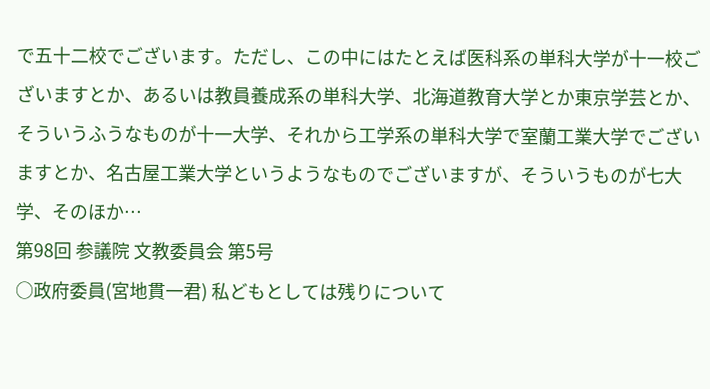で五十二校でございます。ただし、この中にはたとえば医科系の単科大学が十一校ございますとか、あるいは教員養成系の単科大学、北海道教育大学とか東京学芸とか、そういうふうなものが十一大学、それから工学系の単科大学で室蘭工業大学でございますとか、名古屋工業大学というようなものでございますが、そういうものが七大学、そのほか…
第98回 参議院 文教委員会 第5号
○政府委員(宮地貫一君) 私どもとしては残りについて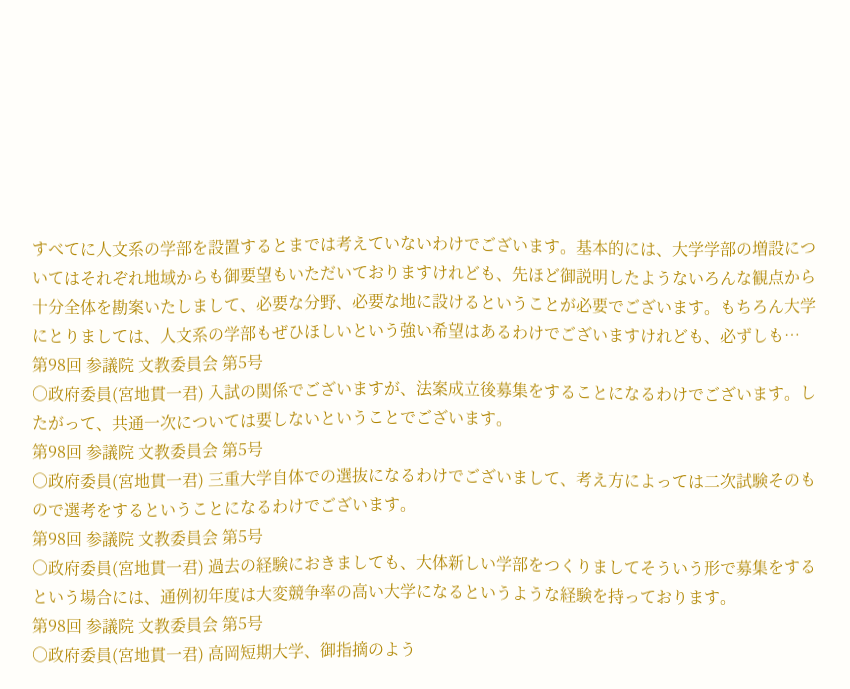すべてに人文系の学部を設置するとまでは考えていないわけでございます。基本的には、大学学部の増設についてはそれぞれ地域からも御要望もいただいておりますけれども、先ほど御説明したようないろんな観点から十分全体を勘案いたしまして、必要な分野、必要な地に設けるということが必要でございます。もちろん大学にとりましては、人文系の学部もぜひほしいという強い希望はあるわけでございますけれども、必ずしも…
第98回 参議院 文教委員会 第5号
○政府委員(宮地貫一君) 入試の関係でございますが、法案成立後募集をすることになるわけでございます。したがって、共通一次については要しないということでございます。
第98回 参議院 文教委員会 第5号
○政府委員(宮地貫一君) 三重大学自体での選抜になるわけでございまして、考え方によっては二次試験そのもので選考をするということになるわけでございます。
第98回 参議院 文教委員会 第5号
○政府委員(宮地貫一君) 過去の経験におきましても、大体新しい学部をつくりましてそういう形で募集をするという場合には、通例初年度は大変競争率の高い大学になるというような経験を持っております。
第98回 参議院 文教委員会 第5号
○政府委員(宮地貫一君) 高岡短期大学、御指摘のよう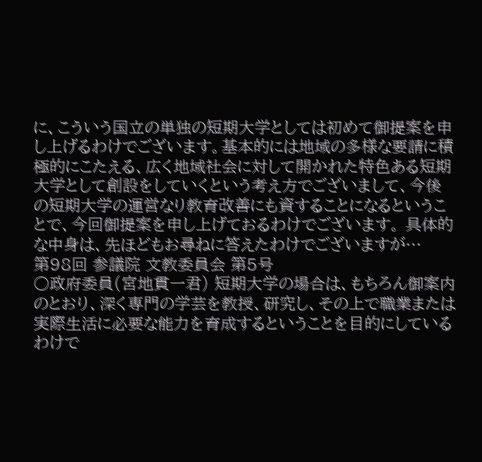に、こういう国立の単独の短期大学としては初めて御提案を申し上げるわけでございます。基本的には地域の多様な要請に積極的にこたえる、広く地域社会に対して開かれた特色ある短期大学として創設をしていくという考え方でございまして、今後の短期大学の運営なり教育改善にも資することになるということで、今回御提案を申し上げておるわけでございます。 具体的な中身は、先ほどもお尋ねに答えたわけでございますが…
第98回 参議院 文教委員会 第5号
○政府委員(宮地貫一君) 短期大学の場合は、もちろん御案内のとおり、深く専門の学芸を教授、研究し、その上で職業または実際生活に必要な能力を育成するということを目的にしているわけで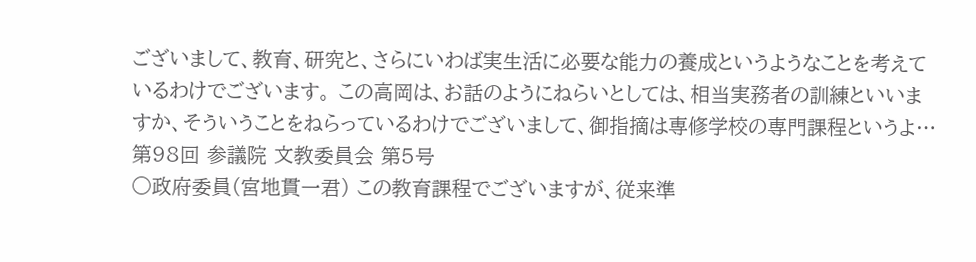ございまして、教育、研究と、さらにいわば実生活に必要な能力の養成というようなことを考えているわけでございます。 この高岡は、お話のようにねらいとしては、相当実務者の訓練といいますか、そういうことをねらっているわけでございまして、御指摘は専修学校の専門課程というよ…
第98回 参議院 文教委員会 第5号
○政府委員(宮地貫一君) この教育課程でございますが、従来準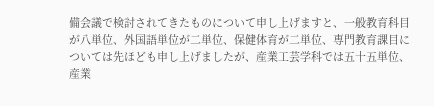備会議で検討されてきたものについて申し上げますと、一般教育科目が八単位、外国語単位が二単位、保健体育が二単位、専門教育課目については先ほども申し上げましたが、産業工芸学科では五十五単位、産業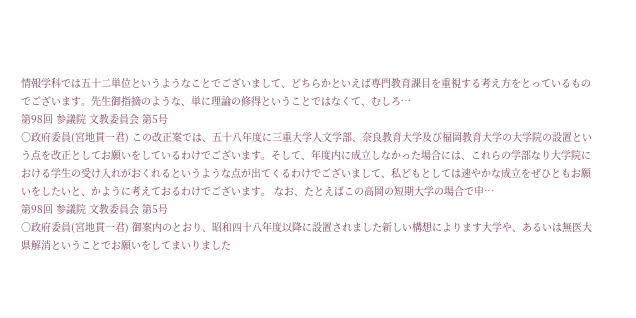情報学科では五十二単位というようなことでございまして、どちらかといえば専門教育課目を重視する考え方をとっているものでございます。先生御指摘のような、単に理論の修得ということではなくて、むしろ…
第98回 参議院 文教委員会 第5号
○政府委員(宮地貫一君) この改正案では、五十八年度に三重大学人文学部、奈良教育大学及び福岡教育大学の大学院の設置という点を改正としてお願いをしているわけでございます。そして、年度内に成立しなかった場合には、これらの学部なり大学院における学生の受け入れがおくれるというような点が出てくるわけでございまして、私どもとしては速やかな成立をぜひともお願いをしたいと、かように考えておるわけでございます。 なお、たとえばこの高岡の短期大学の場合で申…
第98回 参議院 文教委員会 第5号
○政府委員(宮地貫一君) 御案内のとおり、昭和四十八年度以降に設置されました新しい構想によります大学や、あるいは無医大県解消ということでお願いをしてまいりました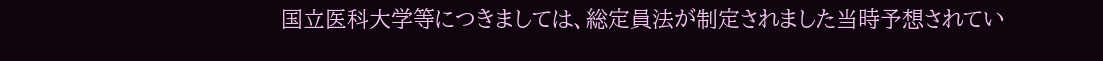国立医科大学等につきましては、総定員法が制定されました当時予想されてい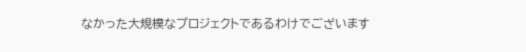なかった大規模なプロジェクトであるわけでございます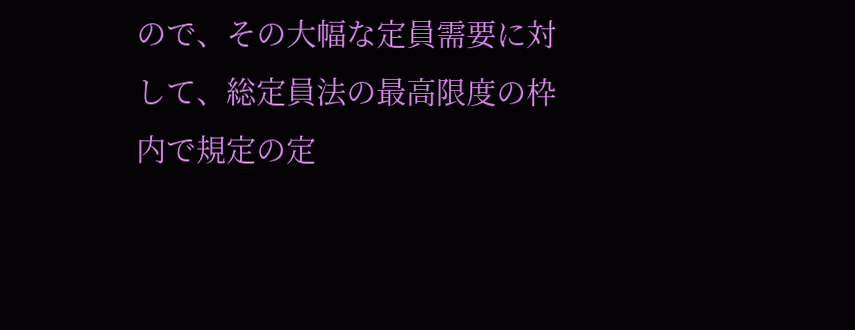ので、その大幅な定員需要に対して、総定員法の最高限度の枠内で規定の定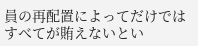員の再配置によってだけではすべてが賄えないとい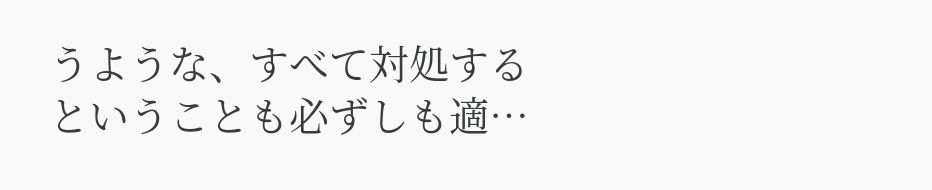うような、すべて対処するということも必ずしも適…